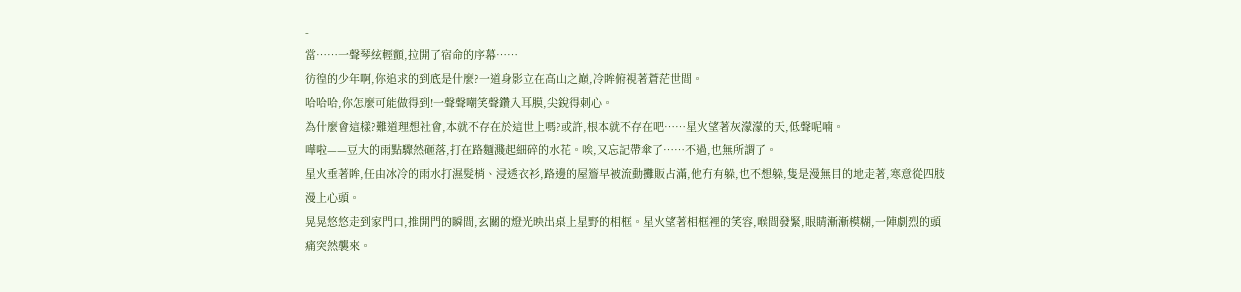-
當……一聲琴絃輕顫,拉開了宿命的序幕……
彷徨的少年啊,你追求的到底是什麼?一道身影立在高山之巔,冷眸俯視著蒼茫世間。
哈哈哈,你怎麼可能做得到!一聲聲嘲笑聲鑽入耳膜,尖銳得刺心。
為什麼會這樣?難道理想社會,本就不存在於這世上嗎?或許,根本就不存在吧……星火望著灰濛濛的天,低聲呢喃。
嘩啦——豆大的雨點驟然砸落,打在路麵濺起細碎的水花。唉,又忘記帶傘了……不過,也無所謂了。
星火垂著眸,任由冰冷的雨水打濕髮梢、浸透衣衫,路邊的屋簷早被流動攤販占滿,他冇有躲,也不想躲,隻是漫無目的地走著,寒意從四肢漫上心頭。
晃晃悠悠走到家門口,推開門的瞬間,玄關的燈光映出桌上星野的相框。星火望著相框裡的笑容,喉間發緊,眼睛漸漸模糊,一陣劇烈的頭痛突然襲來。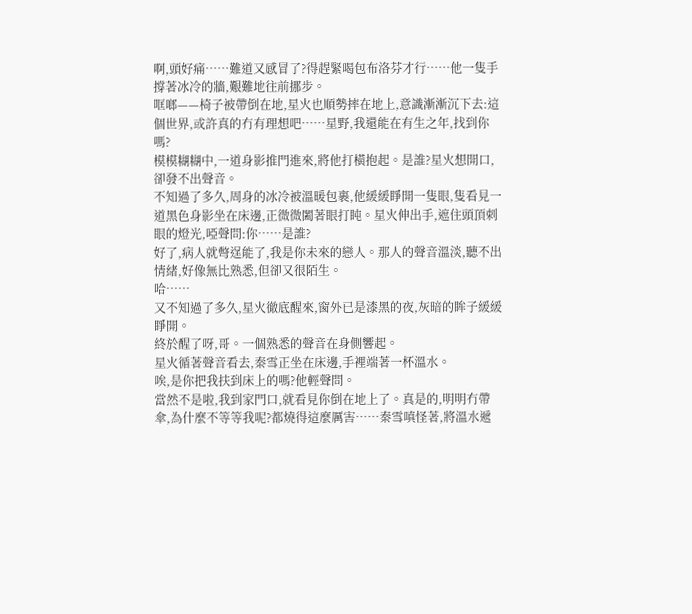啊,頭好痛……難道又感冒了?得趕緊喝包布洛芬才行……他一隻手撐著冰冷的牆,艱難地往前挪步。
哐啷——椅子被帶倒在地,星火也順勢摔在地上,意識漸漸沉下去:這個世界,或許真的冇有理想吧……星野,我還能在有生之年,找到你嗎?
模模糊糊中,一道身影推門進來,將他打橫抱起。是誰?星火想開口,卻發不出聲音。
不知過了多久,周身的冰冷被溫暖包裹,他緩緩睜開一隻眼,隻看見一道黑色身影坐在床邊,正微微闔著眼打盹。星火伸出手,遮住頭頂刺眼的燈光,啞聲問:你……是誰?
好了,病人就彆逞能了,我是你未來的戀人。那人的聲音溫淡,聽不出情緒,好像無比熟悉,但卻又很陌生。
哈……
又不知過了多久,星火徹底醒來,窗外已是漆黑的夜,灰暗的眸子緩緩睜開。
終於醒了呀,哥。一個熟悉的聲音在身側響起。
星火循著聲音看去,秦雪正坐在床邊,手裡端著一杯溫水。
唉,是你把我扶到床上的嗎?他輕聲問。
當然不是啦,我到家門口,就看見你倒在地上了。真是的,明明冇帶傘,為什麼不等等我呢?都燒得這麼厲害……秦雪嗔怪著,將溫水遞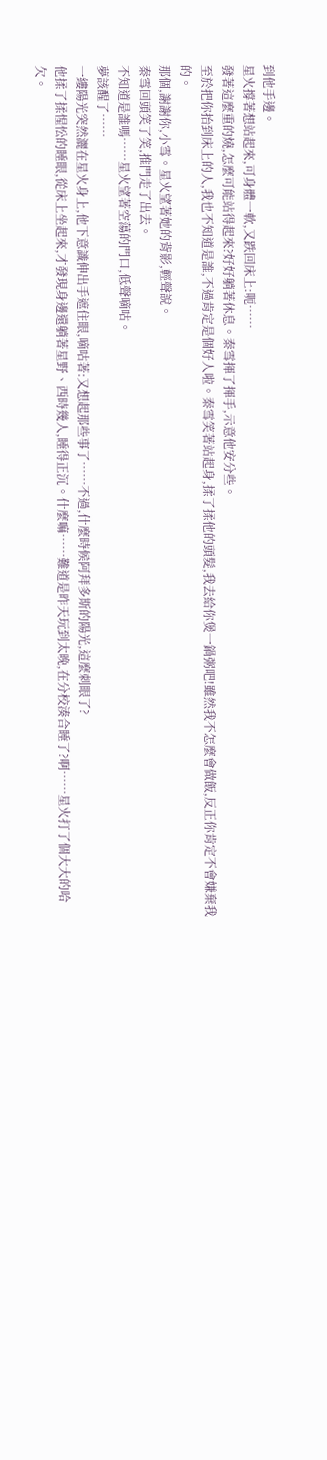到他手邊。
星火撐著想站起來,可身體一軟,又跌回床上:呃……
發著這麼重的燒,怎麼可能站得起來?好好躺著休息。秦雪揮了揮手,示意他安分些。
至於把你抬到床上的人,我也不知道是誰,不過肯定是個好人啦。秦雪笑著站起身,揉了揉他的頭髮,我去給你煲一鍋粥吧!雖然我不怎麼會做飯,反正你肯定不會嫌棄我的。
那個,謝謝你,小雪。星火望著她的背影,輕聲說。
秦雪回頭笑了笑,推門走了出去。
不知道是誰嗎……星火望著空蕩的門口,低聲嘀咕。
夢該醒了……
一縷陽光突然灑在星火身上,他下意識伸出手遮住眼,嘀咕著:又想起那些事了……不過,什麼時候阿拜多斯的陽光,這麼刺眼了?
他揉了揉惺忪的睡眼,從床上坐起來,才發現身邊還躺著星野、西時幾人,睡得正沉。什麼嘛……難道是昨天玩到太晚,在分校湊合睡了?啊……星火打了個大大的哈欠。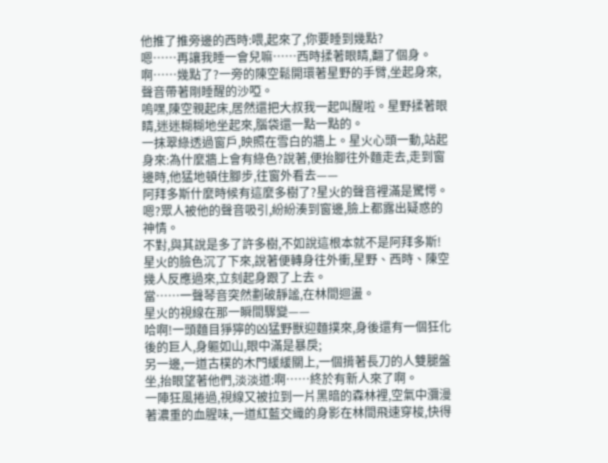他推了推旁邊的西時:喂,起來了,你要睡到幾點?
嗯……再讓我睡一會兒嘛……西時揉著眼睛,翻了個身。
啊……幾點了?一旁的陳空鬆開環著星野的手臂,坐起身來,聲音帶著剛睡醒的沙啞。
嗚嘿,陳空親起床,居然還把大叔我一起叫醒啦。星野揉著眼睛,迷迷糊糊地坐起來,腦袋還一點一點的。
一抹翠綠透過窗戶,映照在雪白的牆上。星火心頭一動,站起身來:為什麼牆上會有綠色?說著,便抬腳往外麵走去,走到窗邊時,他猛地頓住腳步,往窗外看去——
阿拜多斯什麼時候有這麼多樹了?星火的聲音裡滿是驚愕。
嗯?眾人被他的聲音吸引,紛紛湊到窗邊,臉上都露出疑惑的神情。
不對,與其說是多了許多樹,不如說這根本就不是阿拜多斯!星火的臉色沉了下來,說著便轉身往外衝,星野、西時、陳空幾人反應過來,立刻起身跟了上去。
當……一聲琴音突然劃破靜謐,在林間迴盪。
星火的視線在那一瞬間驟變——
哈啊!一頭麵目猙獰的凶猛野獸迎麵撲來,身後還有一個狂化後的巨人,身軀如山,眼中滿是暴戾;
另一邊,一道古樸的木門緩緩關上,一個揹著長刀的人雙腿盤坐,抬眼望著他們,淡淡道:啊……終於有新人來了啊。
一陣狂風捲過,視線又被拉到一片黑暗的森林裡,空氣中瀰漫著濃重的血腥味,一道紅藍交織的身影在林間飛速穿梭,快得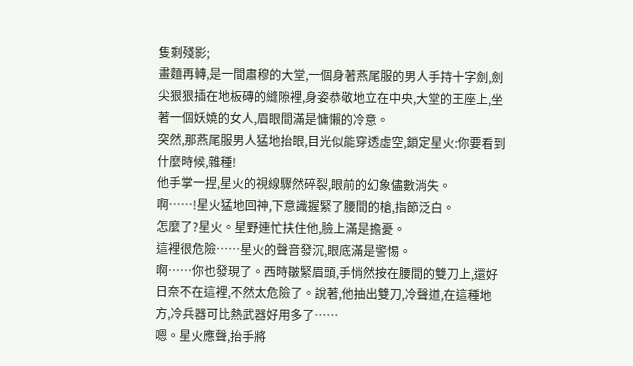隻剩殘影;
畫麵再轉,是一間肅穆的大堂,一個身著燕尾服的男人手持十字劍,劍尖狠狠插在地板磚的縫隙裡,身姿恭敬地立在中央,大堂的王座上,坐著一個妖嬈的女人,眉眼間滿是慵懶的冷意。
突然,那燕尾服男人猛地抬眼,目光似能穿透虛空,鎖定星火:你要看到什麼時候,雜種!
他手掌一捏,星火的視線驟然碎裂,眼前的幻象儘數消失。
啊……!星火猛地回神,下意識握緊了腰間的槍,指節泛白。
怎麼了?星火。星野連忙扶住他,臉上滿是擔憂。
這裡很危險……星火的聲音發沉,眼底滿是警惕。
啊……你也發現了。西時皺緊眉頭,手悄然按在腰間的雙刀上,還好日奈不在這裡,不然太危險了。說著,他抽出雙刀,冷聲道,在這種地方,冷兵器可比熱武器好用多了……
嗯。星火應聲,抬手將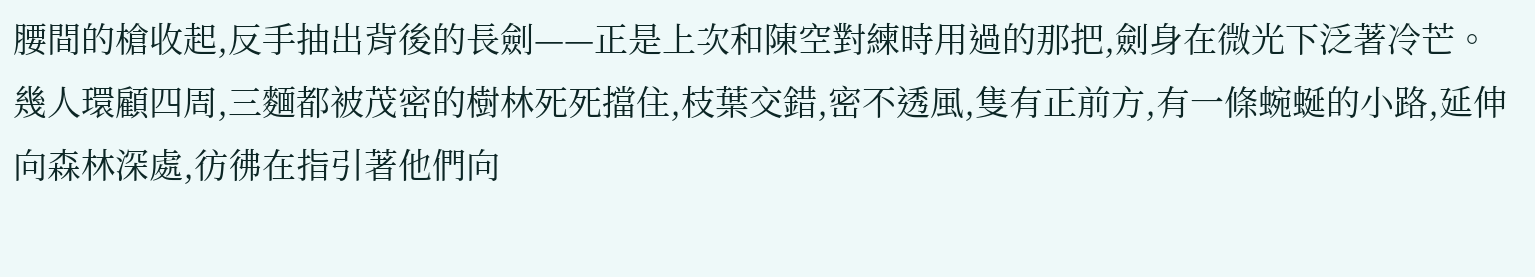腰間的槍收起,反手抽出背後的長劍——正是上次和陳空對練時用過的那把,劍身在微光下泛著冷芒。
幾人環顧四周,三麵都被茂密的樹林死死擋住,枝葉交錯,密不透風,隻有正前方,有一條蜿蜒的小路,延伸向森林深處,彷彿在指引著他們向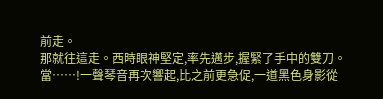前走。
那就往這走。西時眼神堅定,率先邁步,握緊了手中的雙刀。
當……!一聲琴音再次響起,比之前更急促,一道黑色身影從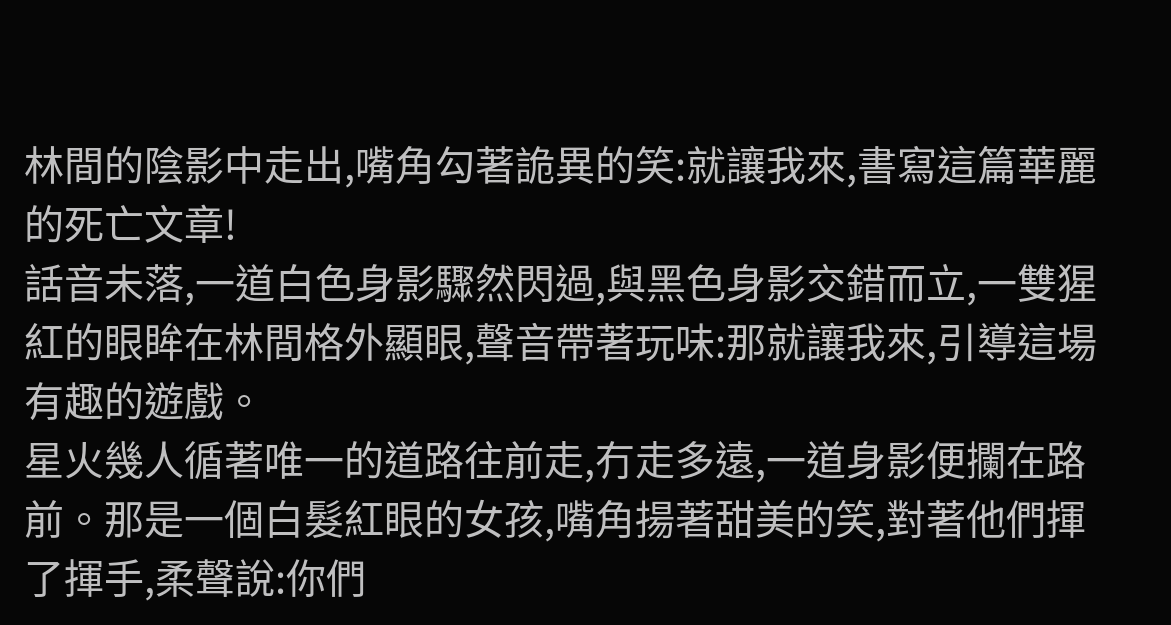林間的陰影中走出,嘴角勾著詭異的笑:就讓我來,書寫這篇華麗的死亡文章!
話音未落,一道白色身影驟然閃過,與黑色身影交錯而立,一雙猩紅的眼眸在林間格外顯眼,聲音帶著玩味:那就讓我來,引導這場有趣的遊戲。
星火幾人循著唯一的道路往前走,冇走多遠,一道身影便攔在路前。那是一個白髮紅眼的女孩,嘴角揚著甜美的笑,對著他們揮了揮手,柔聲說:你們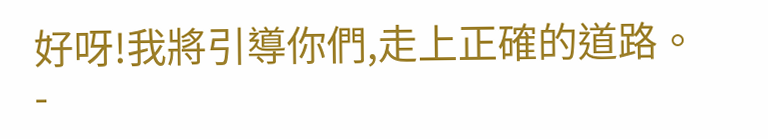好呀!我將引導你們,走上正確的道路。
-